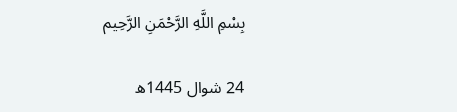بِسْمِ اللَّهِ الرَّحْمَنِ الرَّحِيم

24 شوال 1445ھ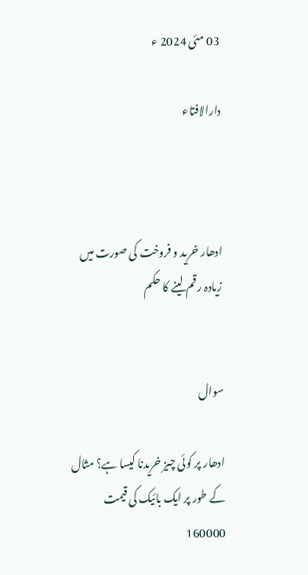03 مئی 2024 ء

دارالافتاء



ادھار خرید و فروخت کی صورت میں زیادہ رقم لینے کا حکم


سوال

ادھار پر کوئی چیز خریدنا کیسا ہے؟ مثال کے طور پر ایک بائیک کی قیمت 160000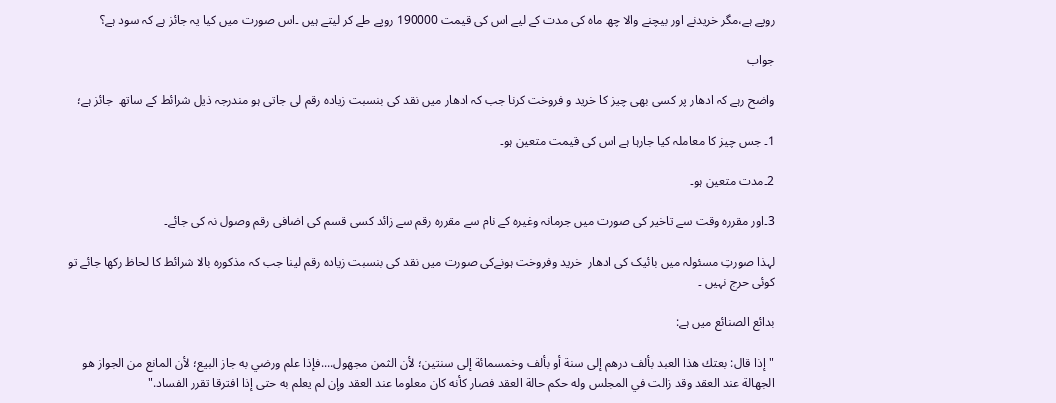روپے ہے،مگر خریدنے اور بیچنے والا چھ ماہ کی مدت کے لیے اس کی قیمت 190000 روپے طے کر لیتے ہیں ۔اس صورت میں کیا یہ جائز ہے کہ سود ہے؟

جواب

واضح رہے کہ ادھار پر کسی بھی چیز کا خرید و فروخت کرنا جب کہ ادھار میں نقد کی بنسبت زیادہ رقم لی جاتی ہو مندرجہ ذیل شرائط کے ساتھ  جائز ہے؛

1۔ جس چیز کا معاملہ کیا جارہا ہے اس کی قیمت متعین ہو۔

2۔مدت متعین ہو۔

3۔اور مقررہ وقت سے تاخیر کی صورت میں جرمانہ وغیرہ کے نام سے مقررہ رقم سے زائد کسی قسم کی اضافی رقم وصول نہ کی جائے۔

لہذا صورتِ مسئولہ میں بائیک کی ادھار  خرید وفروخت ہونےکی صورت میں نقد کی بنسبت زیادہ رقم لینا جب کہ مذکورہ بالا شرائط کا لحاظ رکھا جائے تو کوئی حرج نہیں ۔

بدائع الصنائع میں ہے:

"إذا ‌قال: بعتك ‌هذا ‌العبد ‌بألف درهم إلى سنة أو بألف وخمسمائة إلى سنتين؛ لأن الثمن مجهول....فإذا علم ورضي به جاز البيع؛ لأن المانع من الجواز هو الجهالة عند العقد وقد زالت في المجلس وله حكم حالة العقد فصار كأنه كان معلوما عند العقد وإن لم يعلم به حتى إذا افترقا تقرر الفساد."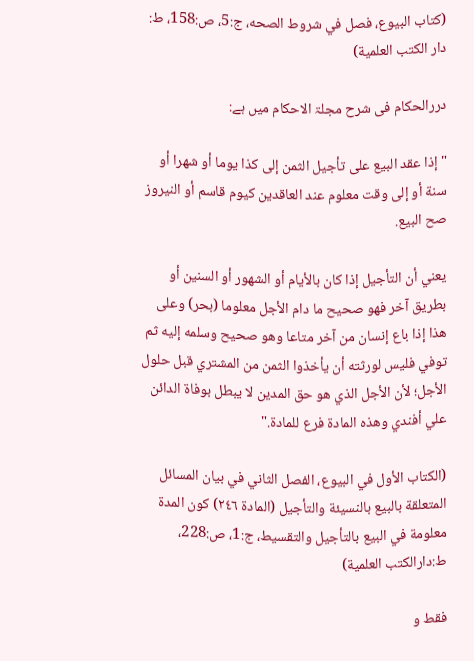(كتاب البيوع، فصل في شروط الصحه، ج:5، ص:158، ط: دار الكتب العلمية)

دررالحکام فی شرح مجلۃ الاحکام میں ہے:

"إذا عقد البيع على تأجيل الثمن إلى كذا يوما أو شهرا أو سنة أو إلى وقت معلوم عند العاقدين كيوم قاسم أو النيروز صح البيع.

يعني أن التأجيل إذا كان بالأيام أو الشهور أو السنين أو بطريق آخر فهو صحيح ما دام الأجل معلوما (بحر) وعلى هذا إذا باع إنسان من آخر متاعا وهو صحيح وسلمه إليه ثم توفي فليس لورثته أن يأخذوا الثمن من المشتري قبل حلول الأجل؛ لأن الأجل الذي هو حق المدين لا يبطل بوفاة الدائن علي أفندي وهذه المادة فرع للمادة."

(الكتاب الأول في البيوع، الفصل الثاني في بيان المسائل المتعلقة بالبيع بالنسيئة والتأجيل (المادة ٢٤٦) كون المدة معلومة في البيع بالتأجيل والتقسيط، ج:1، ص:228، ط:دارالكتب العلمية)

فقط و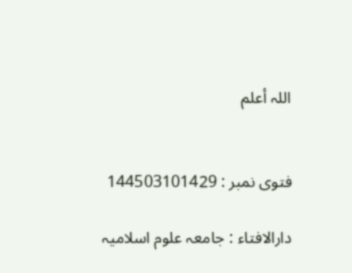اللہ أعلم


فتوی نمبر : 144503101429

دارالافتاء : جامعہ علوم اسلامیہ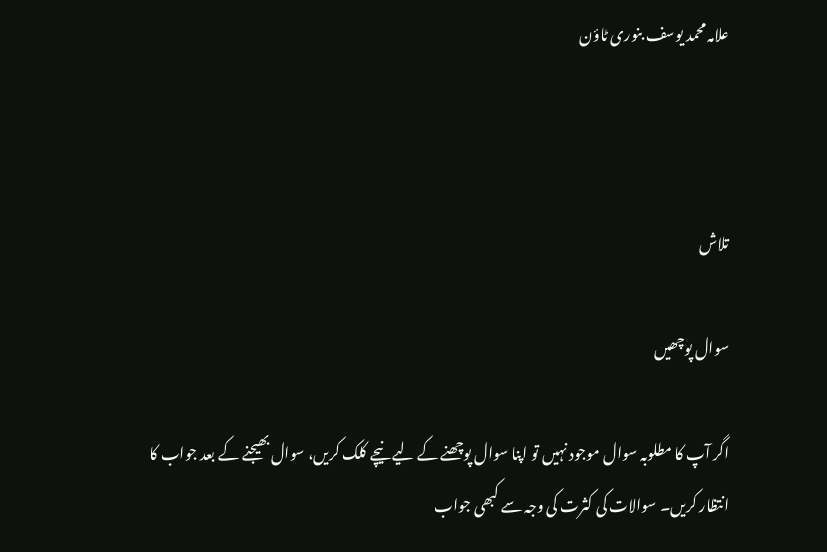علامہ محمد یوسف بنوری ٹاؤن



تلاش

سوال پوچھیں

اگر آپ کا مطلوبہ سوال موجود نہیں تو اپنا سوال پوچھنے کے لیے نیچے کلک کریں، سوال بھیجنے کے بعد جواب کا انتظار کریں۔ سوالات کی کثرت کی وجہ سے کبھی جواب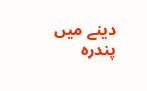دینے میں پندرہ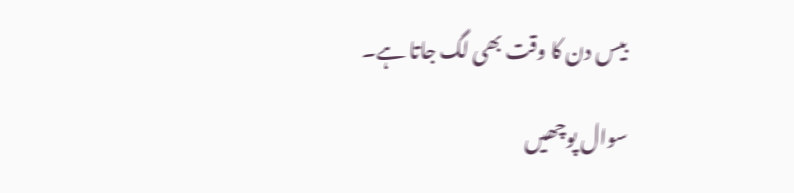بیس دن کا وقت بھی لگ جاتا ہے۔

سوال پوچھیں